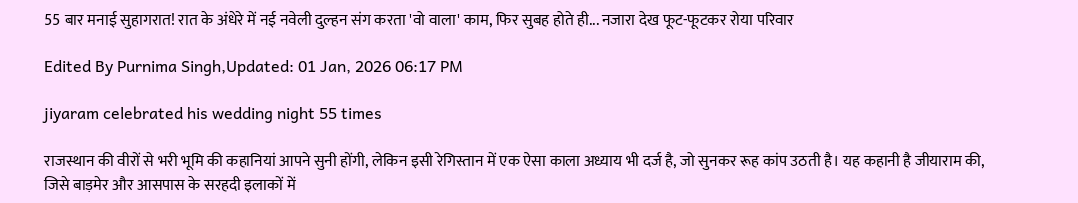55 बार मनाई सुहागरात! रात के अंधेरे में नई नवेली दुल्हन संग करता 'वो वाला' काम, फिर सुबह होते ही... नजारा देख फूट-फूटकर रोया परिवार

Edited By Purnima Singh,Updated: 01 Jan, 2026 06:17 PM

jiyaram celebrated his wedding night 55 times

राजस्थान की वीरों से भरी भूमि की कहानियां आपने सुनी होंगी, लेकिन इसी रेगिस्तान में एक ऐसा काला अध्याय भी दर्ज है, जो सुनकर रूह कांप उठती है। यह कहानी है जीयाराम की, जिसे बाड़मेर और आसपास के सरहदी इलाकों में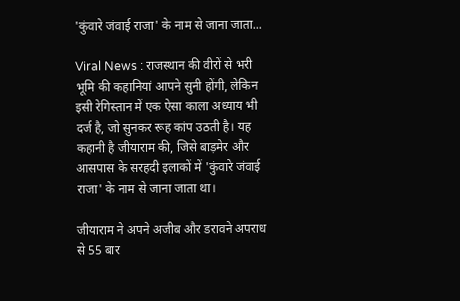'कुंवारे जंवाई राजा' के नाम से जाना जाता...

Viral News : राजस्थान की वीरों से भरी भूमि की कहानियां आपने सुनी होंगी, लेकिन इसी रेगिस्तान में एक ऐसा काला अध्याय भी दर्ज है, जो सुनकर रूह कांप उठती है। यह कहानी है जीयाराम की, जिसे बाड़मेर और आसपास के सरहदी इलाकों में 'कुंवारे जंवाई राजा' के नाम से जाना जाता था।

जीयाराम ने अपने अजीब और डरावने अपराध से 55 बार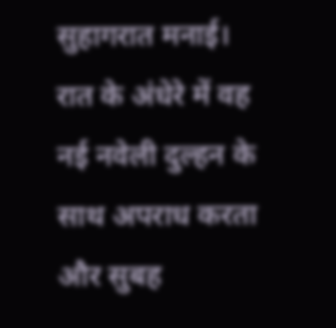सुहागरात मनाई। रात के अंधेरे में वह नई नवेली दुल्हन के साथ अपराध करता और सुबह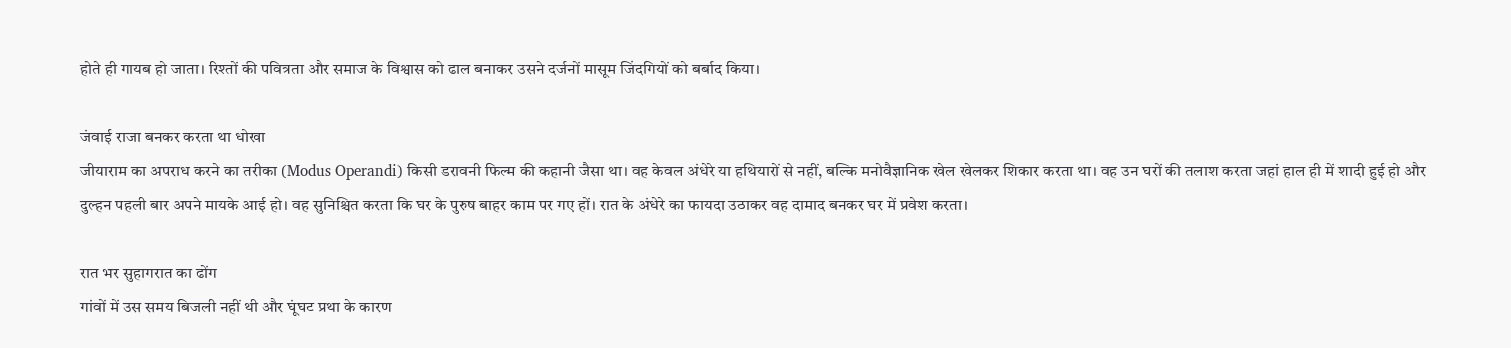होते ही गायब हो जाता। रिश्तों की पवित्रता और समाज के विश्वास को ढाल बनाकर उसने दर्जनों मासूम जिंदगियों को बर्बाद किया।

जंवाई राजा बनकर करता था धोखा
जीयाराम का अपराध करने का तरीका (Modus Operandi) किसी डरावनी फिल्म की कहानी जैसा था। वह केवल अंधेरे या हथियारों से नहीं, बल्कि मनोवैज्ञानिक खेल खेलकर शिकार करता था। वह उन घरों की तलाश करता जहां हाल ही में शादी हुई हो और दुल्हन पहली बार अपने मायके आई हो। वह सुनिश्चित करता कि घर के पुरुष बाहर काम पर गए हों। रात के अंधेरे का फायदा उठाकर वह दामाद बनकर घर में प्रवेश करता।

रात भर सुहागरात का ढोंग
गांवों में उस समय बिजली नहीं थी और घूंघट प्रथा के कारण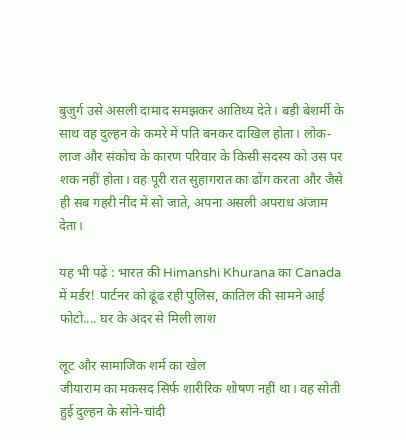बुजुर्ग उसे असली दामाद समझकर आतिथ्य देते। बड़ी बेशर्मी के साथ वह दुल्हन के कमरे में पति बनकर दाखिल होता। लोक-लाज और संकोच के कारण परिवार के किसी सदस्य को उस पर शक नहीं होता। वह पूरी रात सुहागरात का ढोंग करता और जैसे ही सब गहरी नींद में सो जाते, अपना असली अपराध अंजाम देता।

यह भी पढ़ें : भारत की Himanshi Khurana का Canada में मर्डर! पार्टनर को ढूंढ रही पुलिस, कातिल की सामने आई फोटो.... घर के अंदर से मिली लाश

लूट और सामाजिक शर्म का खेल
जीयाराम का मकसद सिर्फ शारीरिक शोषण नहीं था। वह सोती हुई दुल्हन के सोने-चांदी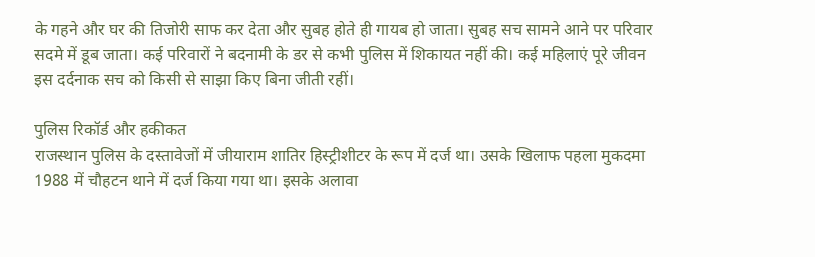के गहने और घर की तिजोरी साफ कर देता और सुबह होते ही गायब हो जाता। सुबह सच सामने आने पर परिवार सदमे में डूब जाता। कई परिवारों ने बदनामी के डर से कभी पुलिस में शिकायत नहीं की। कई महिलाएं पूरे जीवन इस दर्दनाक सच को किसी से साझा किए बिना जीती रहीं।

पुलिस रिकॉर्ड और हकीकत
राजस्थान पुलिस के दस्तावेजों में जीयाराम शातिर हिस्ट्रीशीटर के रूप में दर्ज था। उसके खिलाफ पहला मुकदमा 1988 में चौहटन थाने में दर्ज किया गया था। इसके अलावा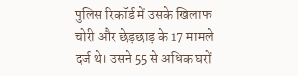पुलिस रिकॉर्ड में उसके खिलाफ चोरी और छेड़छाड़ के 17 मामले दर्ज थे। उसने 55 से अधिक घरों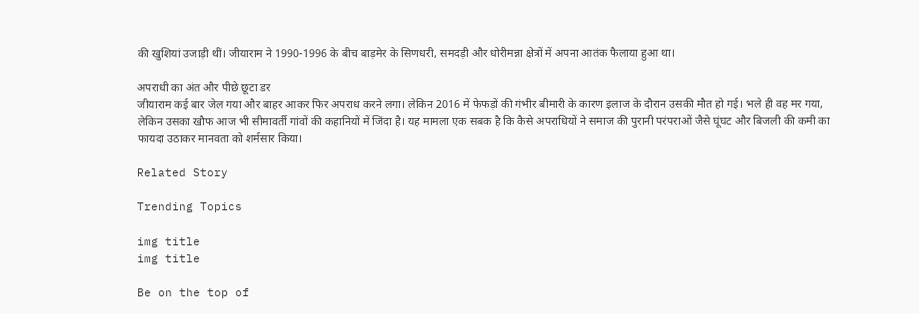की खुशियां उजाड़ी थीं। जीयाराम ने 1990-1996 के बीच बाड़मेर के सिणधरी, समदड़ी और धोरीमन्ना क्षेत्रों में अपना आतंक फैलाया हुआ था।

अपराधी का अंत और पीछे छूटा डर
जीयाराम कई बार जेल गया और बाहर आकर फिर अपराध करने लगा। लेकिन 2016 में फेफड़ों की गंभीर बीमारी के कारण इलाज के दौरान उसकी मौत हो गई। भले ही वह मर गया, लेकिन उसका खौफ आज भी सीमावर्ती गांवों की कहानियों में जिंदा है। यह मामला एक सबक है कि कैसे अपराधियों ने समाज की पुरानी परंपराओं जैसे घूंघट और बिजली की कमी का फायदा उठाकर मानवता को शर्मसार किया।

Related Story

Trending Topics

img title
img title

Be on the top of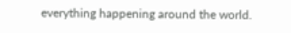everything happening around the world.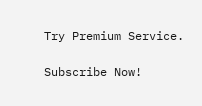Try Premium Service.

Subscribe Now!